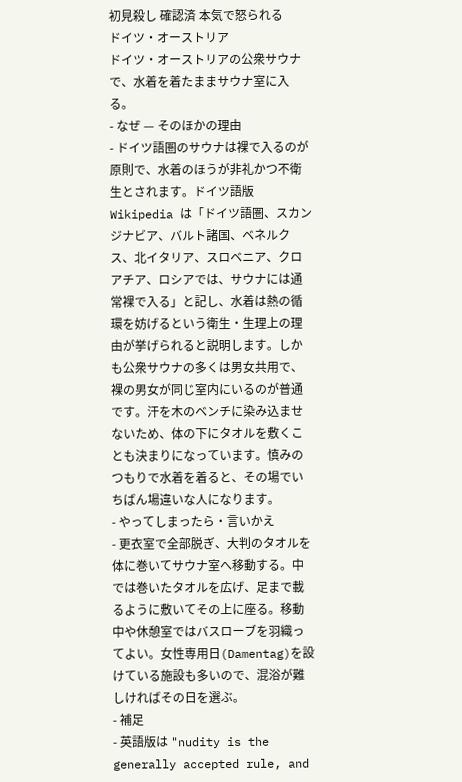初見殺し 確認済 本気で怒られる
ドイツ・オーストリア
ドイツ・オーストリアの公衆サウナで、水着を着たままサウナ室に入る。
- なぜ — そのほかの理由
- ドイツ語圏のサウナは裸で入るのが原則で、水着のほうが非礼かつ不衛生とされます。ドイツ語版 Wikipedia は「ドイツ語圏、スカンジナビア、バルト諸国、ベネルクス、北イタリア、スロベニア、クロアチア、ロシアでは、サウナには通常裸で入る」と記し、水着は熱の循環を妨げるという衛生・生理上の理由が挙げられると説明します。しかも公衆サウナの多くは男女共用で、裸の男女が同じ室内にいるのが普通です。汗を木のベンチに染み込ませないため、体の下にタオルを敷くことも決まりになっています。慎みのつもりで水着を着ると、その場でいちばん場違いな人になります。
- やってしまったら・言いかえ
- 更衣室で全部脱ぎ、大判のタオルを体に巻いてサウナ室へ移動する。中では巻いたタオルを広げ、足まで載るように敷いてその上に座る。移動中や休憩室ではバスローブを羽織ってよい。女性専用日(Damentag)を設けている施設も多いので、混浴が難しければその日を選ぶ。
- 補足
- 英語版は "nudity is the generally accepted rule, and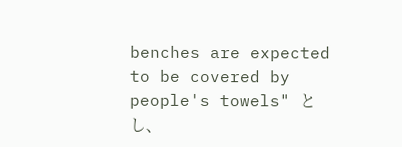benches are expected to be covered by people's towels" とし、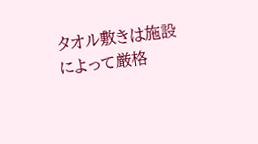タオル敷きは施設によって厳格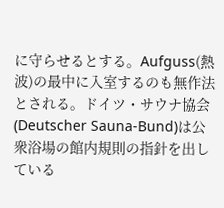に守らせるとする。Aufguss(熱波)の最中に入室するのも無作法とされる。ドイツ・サウナ協会(Deutscher Sauna-Bund)は公衆浴場の館内規則の指針を出している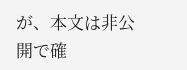が、本文は非公開で確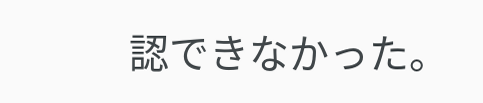認できなかった。